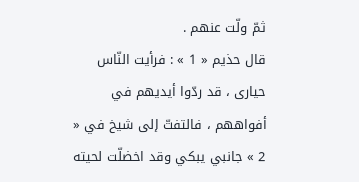ثمّ ولّت عنهم .
قال حذيم « 1 » : فرأيت النّاس حيارى ، قد ردّوا أيديهم في أفواههم ، فالتفتّ إلى شيخ في « 2 » جانبي يبكي وقد اخضلّت لحيته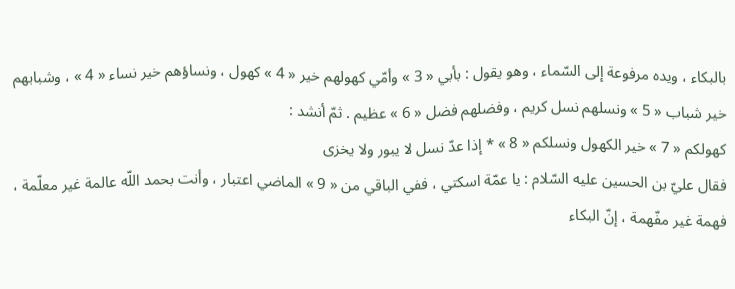بالبكاء ، ويده مرفوعة إلى السّماء ، وهو يقول : بأبي « 3 » وأمّي كهولهم خير « 4 » كهول ، ونساؤهم خير نساء « 4 » ، وشبابهم خير شباب « 5 » ونسلهم نسل كريم ، وفضلهم فضل « 6 » عظيم . ثمّ أنشد :
كهولكم « 7 » خير الكهول ونسلكم « 8 » * إذا عدّ نسل لا يبور ولا يخزى
فقال عليّ بن الحسين عليه السّلام : يا عمّة اسكتي ، ففي الباقي من « 9 » الماضي اعتبار ، وأنت بحمد اللّه عالمة غير معلّمة ، فهمة غير مفّهمة ، إنّ البكاء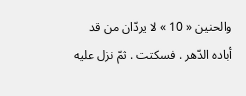والحنين « 10 » لا يردّان من قد أباده الدّهر . فسكتت . ثمّ نزل عليه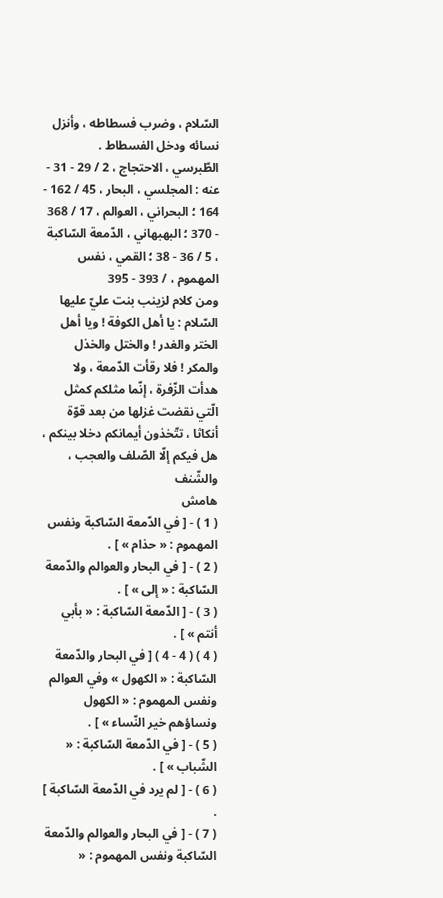السّلام ، وضرب فسطاطه ، وأنزل نسائه ودخل الفسطاط .
الطّبرسي ، الاحتجاج ، 2 / 29 - 31 - عنه : المجلسي ، البحار ، 45 / 162 - 164 ؛ البحراني ، العوالم ، 17 / 368 - 370 ؛ البهبهاني ، الدّمعة السّاكبة ، 5 / 36 - 38 ؛ القمي ، نفس المهموم ، / 393 - 395
ومن كلام لزينب بنت عليّ عليها السّلام : يا أهل الكوفة ! ويا أهل الختر والغدر ! والختل والخذل والمكر ! فلا رقأت الدّمعة ، ولا هدأت الزّفرة ، إنّما مثلكم كمثل الّتي نقضت غزلها من بعد قوّة أنكاثا ، تتّخذون أيمانكم دخلا بينكم ، هل فيكم إلّا الصّلف والعجب ، والشّنف
هامش
( 1 ) - [ في الدّمعة السّاكبة ونفس المهموم : « حذام » ] .
( 2 ) - [ في البحار والعوالم والدّمعة السّاكبة : « إلى » ] .
( 3 ) - [ الدّمعة السّاكبة : « بأبي أنتم » ] .
( 4 ) ( 4 - 4 ) [ في البحار والدّمعة السّاكبة : « الكهول » وفي العوالم ونفس المهموم : « الكهول ونساؤهم خير النّساء » ] .
( 5 ) - [ في الدّمعة السّاكبة : « الشّباب » ] .
( 6 ) - [ لم يرد في الدّمعة السّاكبة ] .
( 7 ) - [ في البحار والعوالم والدّمعة السّاكبة ونفس المهموم : «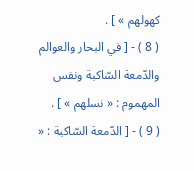كهولهم » ] .
( 8 ) - [ في البحار والعوالم والدّمعة السّاكبة ونفس المهموم : « نسلهم » ] .
( 9 ) - [ الدّمعة السّاكبة : «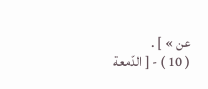عن » ] .
( 10 ) - [ الدّمعة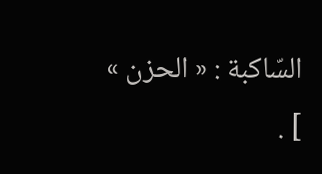السّاكبة : « الحزن » ] .